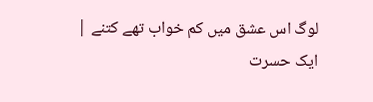لوگ اس عشق میں کم خواب تھے کتنے |
ایک حسرت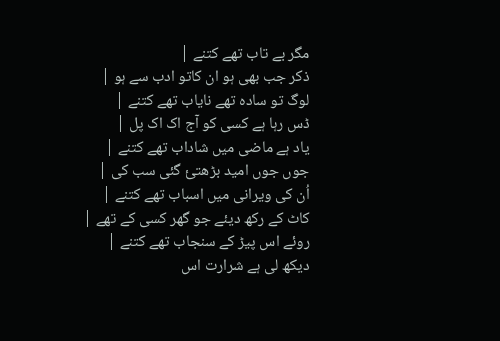مگر بے تاب تھے کتنے |
ذکر جب بھی ہو ان کاتو ادب سے ہو |
لوگ تو سادہ تھے نایاب تھے کتنے |
ڈس رہا ہے کسی کو آج اک اک پل |
یاد ہے ماضی میں شاداب تھے کتنے |
جوں جوں امید بڑھتئ گئی سب کی |
اُن کی ویرانی میں اسباب تھے کتنے |
کاٹ کے رکھ دیئے جو گھر کسی کے تھے |
روئے اس پیڑ کے سنجاب تھے کتنے |
دیکھ لی ہے شرارت اس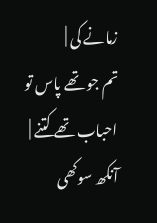زمانے کی |
تم جو تھے پاس تو احباب تھے کتنے |
آنکھ سوکھی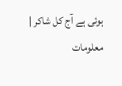ہوئی ہے آج کل شاکر |
معلومات